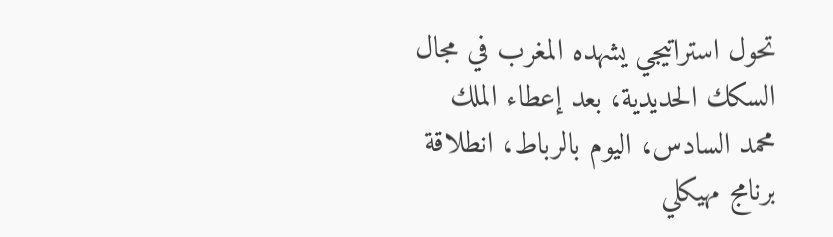تحول استراتيجي يشهده المغرب في مجال السكك الحديدية، بعد إعطاء الملك محمد السادس، اليوم بالرباط، انطلاقة برنامج مهيكلي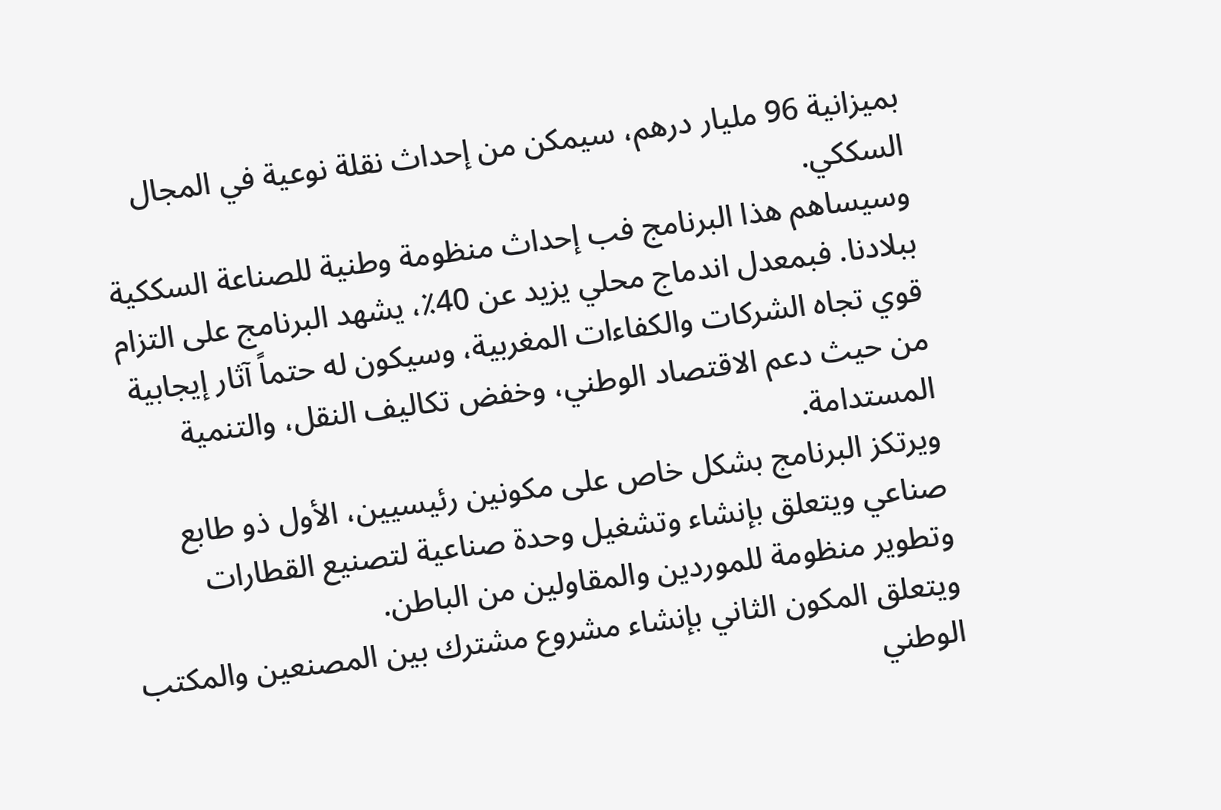بميزانية 96 مليار درهم، سيمكن من إحداث نقلة نوعية في المجال السككي.
وسيساهم هذا البرنامج فب إحداث منظومة وطنية للصناعة السككية ببلادنا. فبمعدل اندماج محلي يزيد عن 40٪، يشهد البرنامج على التزام قوي تجاه الشركات والكفاءات المغربية، وسيكون له حتماً آثار إيجابية من حيث دعم الاقتصاد الوطني، وخفض تكاليف النقل، والتنمية المستدامة.
ويرتكز البرنامج بشكل خاص على مكونين رئيسيين، الأول ذو طابع صناعي ويتعلق بإنشاء وتشغيل وحدة صناعية لتصنيع القطارات وتطوير منظومة للموردين والمقاولين من الباطن.
ويتعلق المكون الثاني بإنشاء مشروع مشترك بين المصنعين والمكتب الوطني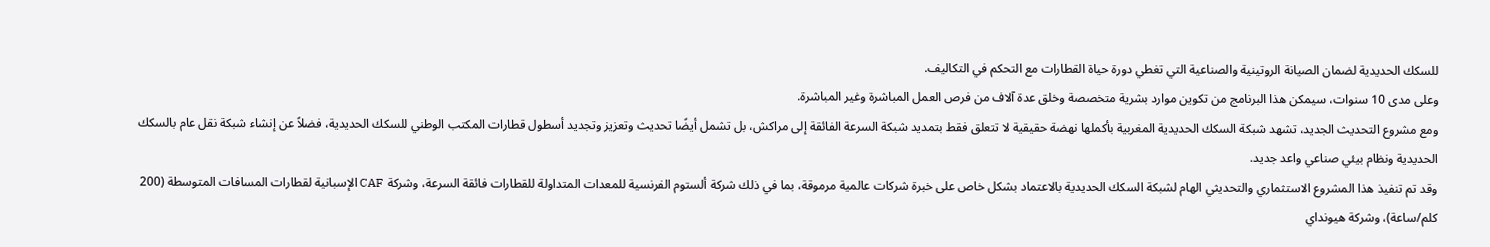للسكك الحديدية لضمان الصيانة الروتينية والصناعية التي تغطي دورة حياة القطارات مع التحكم في التكاليف.
وعلى مدى 10 سنوات، سيمكن هذا البرنامج من تكوين موارد بشرية متخصصة وخلق عدة آلاف من فرص العمل المباشرة وغير المباشرة.
ومع مشروع التحديث الجديد، تشهد شبكة السكك الحديدية المغربية بأكملها نهضة حقيقية لا تتعلق فقط بتمديد شبكة السرعة الفائقة إلى مراكش، بل تشمل أيضًا تحديث وتعزيز وتجديد أسطول قطارات المكتب الوطني للسكك الحديدية، فضلاً عن إنشاء شبكة نقل عام بالسكك الحديدية ونظام بيئي صناعي واعد جديد.
وقد تم تنفيذ هذا المشروع الاستثماري والتحديثي الهام لشبكة السكك الحديدية بالاعتماد بشكل خاص على خبرة شركات عالمية مرموقة، بما في ذلك شركة ألستوم الفرنسية للمعدات المتداولة للقطارات فائقة السرعة، وشركة CAF الإسبانية لقطارات المسافات المتوسطة (200 كلم/ساعة)، وشركة هيونداي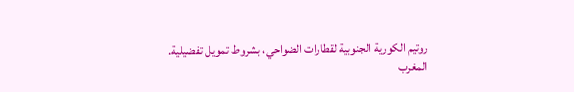روتيم الكورية الجنوبية لقطارات الضواحي، بشروط تمويل تفضيلية.
المغرب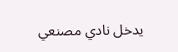يدخل نادي مصنعي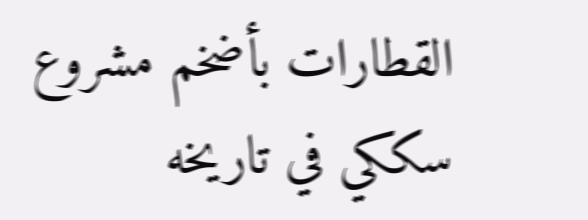القطارات بأضخم مشروع سككي في تاريخه